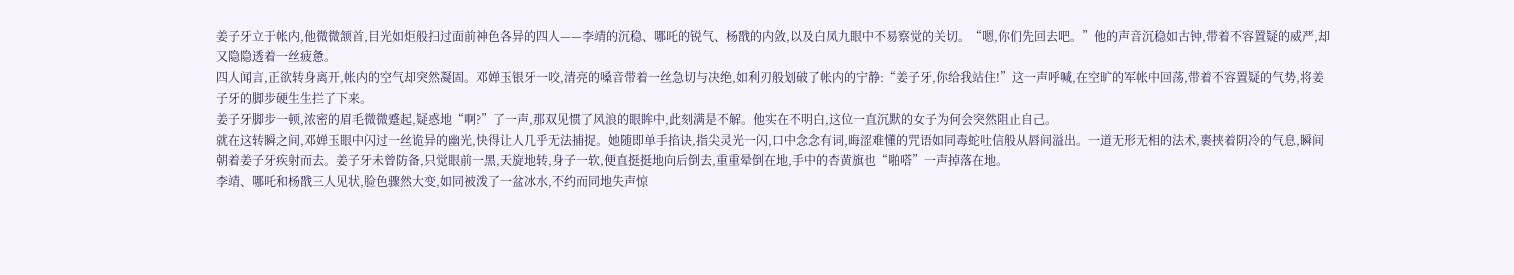姜子牙立于帐内,他微微颔首,目光如炬般扫过面前神色各异的四人——李靖的沉稳、哪吒的锐气、杨戬的内敛,以及白凤九眼中不易察觉的关切。“嗯,你们先回去吧。”他的声音沉稳如古钟,带着不容置疑的威严,却又隐隐透着一丝疲惫。
四人闻言,正欲转身离开,帐内的空气却突然凝固。邓婵玉银牙一咬,清亮的嗓音带着一丝急切与决绝,如利刃般划破了帐内的宁静:“姜子牙,你给我站住!”这一声呼喊,在空旷的军帐中回荡,带着不容置疑的气势,将姜子牙的脚步硬生生拦了下来。
姜子牙脚步一顿,浓密的眉毛微微蹙起,疑惑地“啊?”了一声,那双见惯了风浪的眼眸中,此刻满是不解。他实在不明白,这位一直沉默的女子为何会突然阻止自己。
就在这转瞬之间,邓婵玉眼中闪过一丝诡异的幽光,快得让人几乎无法捕捉。她随即单手掐诀,指尖灵光一闪,口中念念有词,晦涩难懂的咒语如同毒蛇吐信般从唇间溢出。一道无形无相的法术,裹挟着阴冷的气息,瞬间朝着姜子牙疾射而去。姜子牙未曾防备,只觉眼前一黑,天旋地转,身子一软,便直挺挺地向后倒去,重重晕倒在地,手中的杏黄旗也“啪嗒”一声掉落在地。
李靖、哪吒和杨戬三人见状,脸色骤然大变,如同被泼了一盆冰水,不约而同地失声惊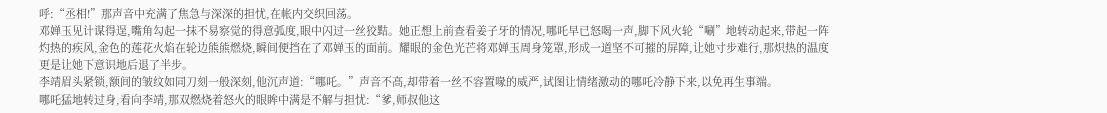呼:“丞相!”那声音中充满了焦急与深深的担忧,在帐内交织回荡。
邓婵玉见计谋得逞,嘴角勾起一抹不易察觉的得意弧度,眼中闪过一丝狡黠。她正想上前查看姜子牙的情况,哪吒早已怒喝一声,脚下风火轮“唰”地转动起来,带起一阵灼热的疾风,金色的莲花火焰在轮边熊熊燃烧,瞬间便挡在了邓婵玉的面前。耀眼的金色光芒将邓婵玉周身笼罩,形成一道坚不可摧的屏障,让她寸步难行,那炽热的温度更是让她下意识地后退了半步。
李靖眉头紧锁,额间的皱纹如同刀刻一般深刻,他沉声道:“哪吒。”声音不高,却带着一丝不容置喙的威严,试图让情绪激动的哪吒冷静下来,以免再生事端。
哪吒猛地转过身,看向李靖,那双燃烧着怒火的眼眸中满是不解与担忧:“爹,师叔他这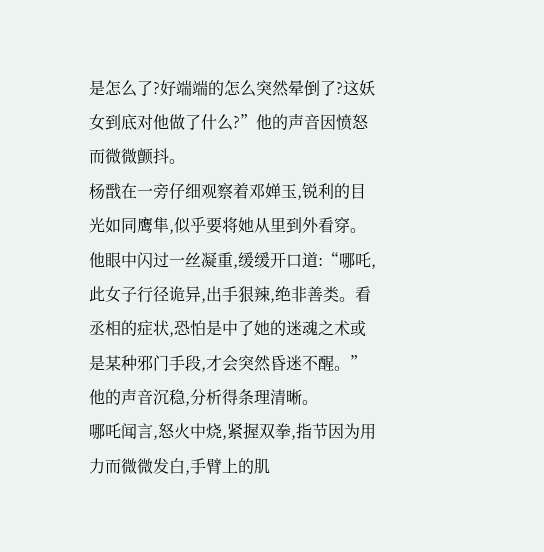是怎么了?好端端的怎么突然晕倒了?这妖女到底对他做了什么?”他的声音因愤怒而微微颤抖。
杨戬在一旁仔细观察着邓婵玉,锐利的目光如同鹰隼,似乎要将她从里到外看穿。他眼中闪过一丝凝重,缓缓开口道:“哪吒,此女子行径诡异,出手狠辣,绝非善类。看丞相的症状,恐怕是中了她的迷魂之术或是某种邪门手段,才会突然昏迷不醒。”他的声音沉稳,分析得条理清晰。
哪吒闻言,怒火中烧,紧握双拳,指节因为用力而微微发白,手臂上的肌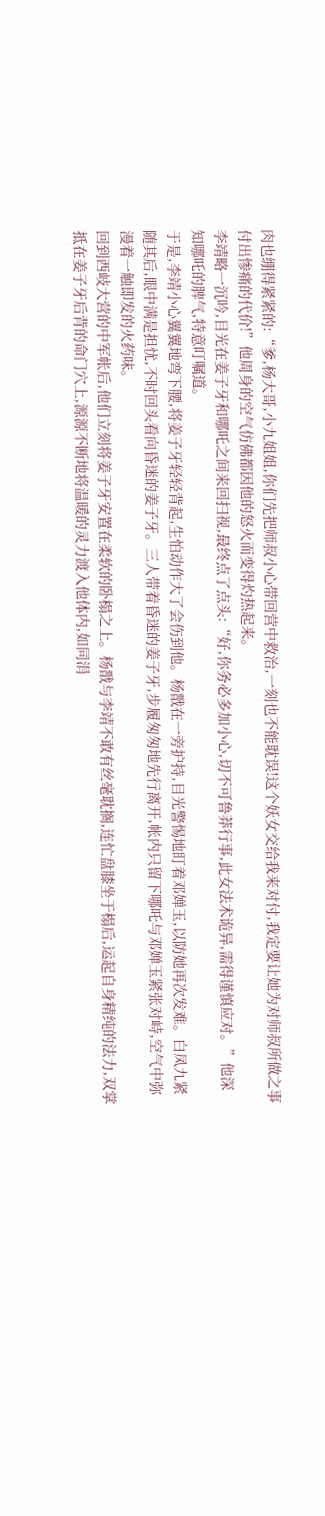肉也绷得紧紧的:“爹,杨大哥,小九姐姐,你们先把师叔小心带回营中救治,一刻也不能耽误!这个妖女交给我来对付,我定要让她为对师叔所做之事付出惨痛的代价!”他周身的空气仿佛都因他的怒火而变得灼热起来。
李靖略一沉吟,目光在姜子牙和哪吒之间来回扫视,最终点了点头:“好,你务必多加小心,切不可鲁莽行事,此女法术诡异,需得谨慎应对。”他深知哪吒的脾气,特意叮嘱道。
于是,李靖小心翼翼地弯下腰,将姜子牙轻轻背起,生怕动作大了会伤到他。杨戬在一旁护持,目光警惕地盯着邓婵玉,以防她再次发难。白凤九紧随其后,眼中满是担忧,不时回头看向昏迷的姜子牙。三人带着昏迷的姜子牙,步履匆匆地先行离开,帐内只留下哪吒与邓婵玉紧张对峙,空气中弥漫着一触即发的火药味。
回到西岐大营的中军帐后,他们立刻将姜子牙安置在柔软的卧榻之上。杨戬与李靖不敢有丝毫耽搁,连忙盘膝坐于榻后,运起自身精纯的法力,双掌抵在姜子牙后背的命门穴上,源源不断地将温暖的灵力渡入他体内,如同涓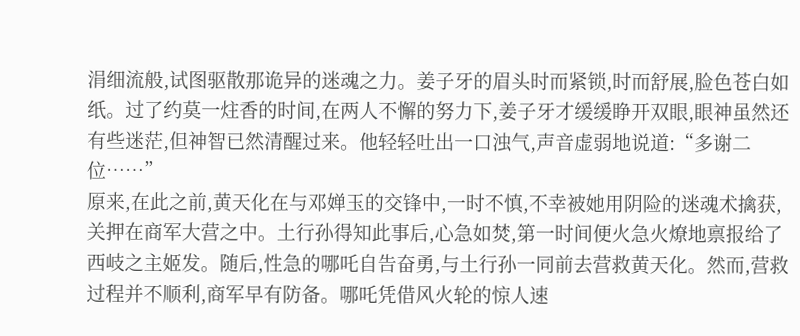涓细流般,试图驱散那诡异的迷魂之力。姜子牙的眉头时而紧锁,时而舒展,脸色苍白如纸。过了约莫一炷香的时间,在两人不懈的努力下,姜子牙才缓缓睁开双眼,眼神虽然还有些迷茫,但神智已然清醒过来。他轻轻吐出一口浊气,声音虚弱地说道:“多谢二位……”
原来,在此之前,黄天化在与邓婵玉的交锋中,一时不慎,不幸被她用阴险的迷魂术擒获,关押在商军大营之中。土行孙得知此事后,心急如焚,第一时间便火急火燎地禀报给了西岐之主姬发。随后,性急的哪吒自告奋勇,与土行孙一同前去营救黄天化。然而,营救过程并不顺利,商军早有防备。哪吒凭借风火轮的惊人速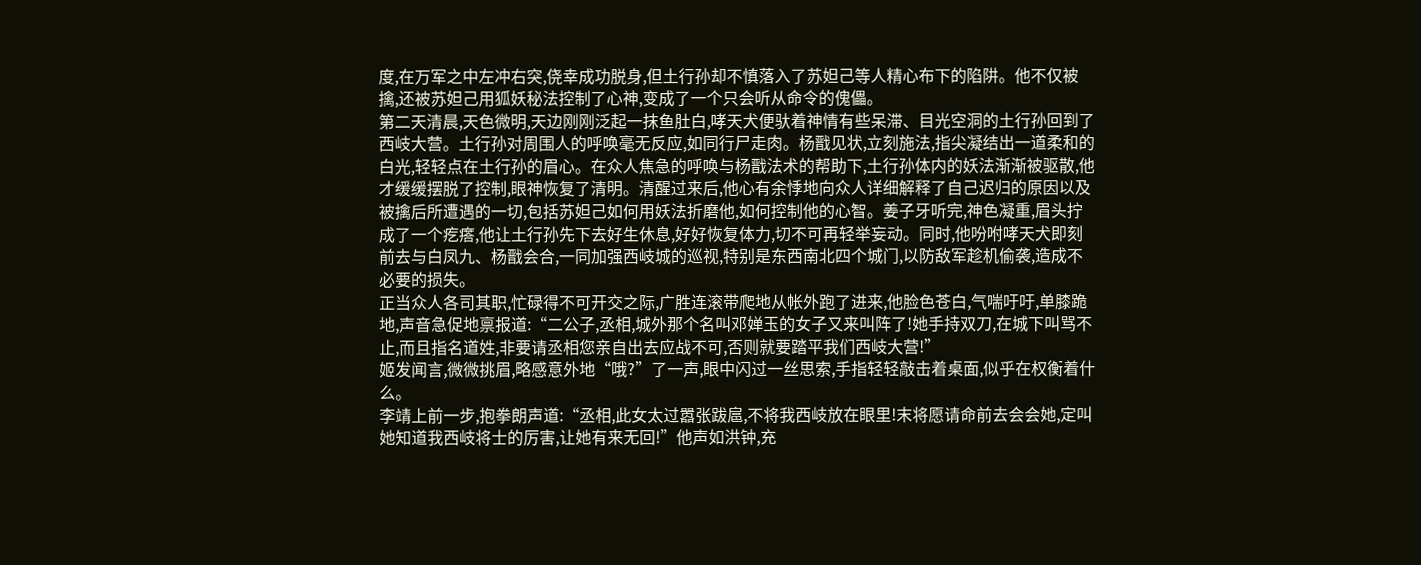度,在万军之中左冲右突,侥幸成功脱身,但土行孙却不慎落入了苏妲己等人精心布下的陷阱。他不仅被擒,还被苏妲己用狐妖秘法控制了心神,变成了一个只会听从命令的傀儡。
第二天清晨,天色微明,天边刚刚泛起一抹鱼肚白,哮天犬便驮着神情有些呆滞、目光空洞的土行孙回到了西岐大营。土行孙对周围人的呼唤毫无反应,如同行尸走肉。杨戬见状,立刻施法,指尖凝结出一道柔和的白光,轻轻点在土行孙的眉心。在众人焦急的呼唤与杨戬法术的帮助下,土行孙体内的妖法渐渐被驱散,他才缓缓摆脱了控制,眼神恢复了清明。清醒过来后,他心有余悸地向众人详细解释了自己迟归的原因以及被擒后所遭遇的一切,包括苏妲己如何用妖法折磨他,如何控制他的心智。姜子牙听完,神色凝重,眉头拧成了一个疙瘩,他让土行孙先下去好生休息,好好恢复体力,切不可再轻举妄动。同时,他吩咐哮天犬即刻前去与白凤九、杨戬会合,一同加强西岐城的巡视,特别是东西南北四个城门,以防敌军趁机偷袭,造成不必要的损失。
正当众人各司其职,忙碌得不可开交之际,广胜连滚带爬地从帐外跑了进来,他脸色苍白,气喘吁吁,单膝跪地,声音急促地禀报道:“二公子,丞相,城外那个名叫邓婵玉的女子又来叫阵了!她手持双刀,在城下叫骂不止,而且指名道姓,非要请丞相您亲自出去应战不可,否则就要踏平我们西岐大营!”
姬发闻言,微微挑眉,略感意外地“哦?”了一声,眼中闪过一丝思索,手指轻轻敲击着桌面,似乎在权衡着什么。
李靖上前一步,抱拳朗声道:“丞相,此女太过嚣张跋扈,不将我西岐放在眼里!末将愿请命前去会会她,定叫她知道我西岐将士的厉害,让她有来无回!”他声如洪钟,充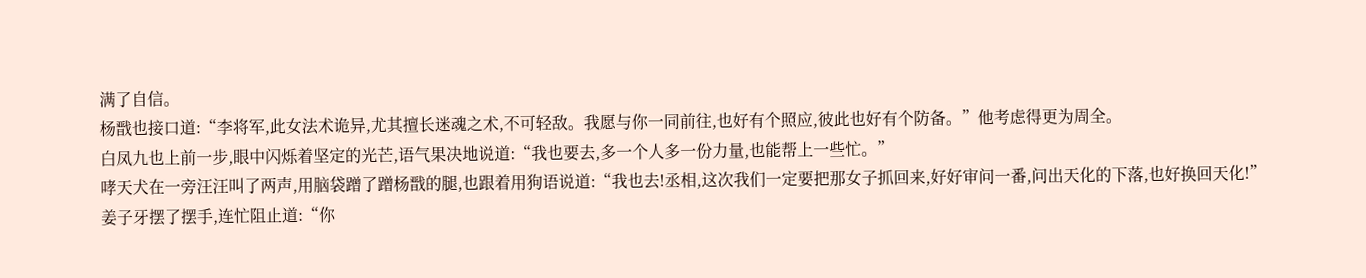满了自信。
杨戬也接口道:“李将军,此女法术诡异,尤其擅长迷魂之术,不可轻敌。我愿与你一同前往,也好有个照应,彼此也好有个防备。”他考虑得更为周全。
白凤九也上前一步,眼中闪烁着坚定的光芒,语气果决地说道:“我也要去,多一个人多一份力量,也能帮上一些忙。”
哮天犬在一旁汪汪叫了两声,用脑袋蹭了蹭杨戬的腿,也跟着用狗语说道:“我也去!丞相,这次我们一定要把那女子抓回来,好好审问一番,问出天化的下落,也好换回天化!”
姜子牙摆了摆手,连忙阻止道:“你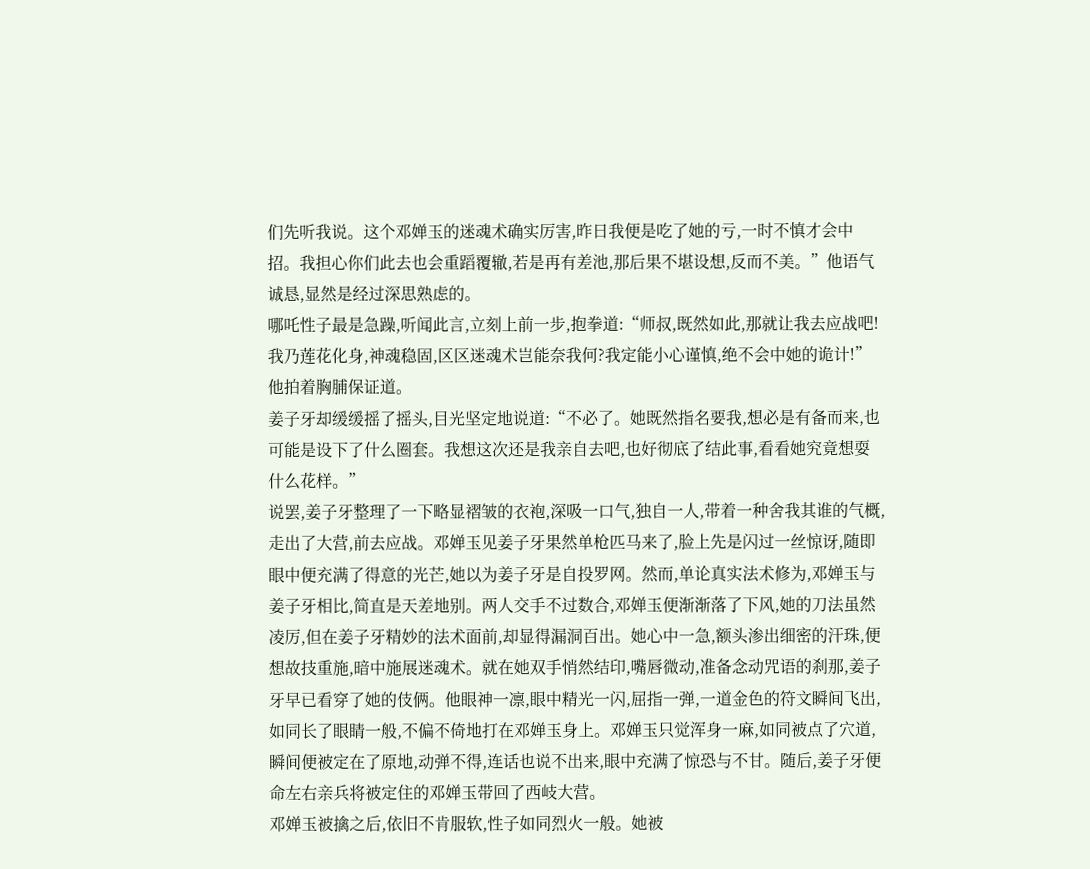们先听我说。这个邓婵玉的迷魂术确实厉害,昨日我便是吃了她的亏,一时不慎才会中招。我担心你们此去也会重蹈覆辙,若是再有差池,那后果不堪设想,反而不美。”他语气诚恳,显然是经过深思熟虑的。
哪吒性子最是急躁,听闻此言,立刻上前一步,抱拳道:“师叔,既然如此,那就让我去应战吧!我乃莲花化身,神魂稳固,区区迷魂术岂能奈我何?我定能小心谨慎,绝不会中她的诡计!”他拍着胸脯保证道。
姜子牙却缓缓摇了摇头,目光坚定地说道:“不必了。她既然指名要我,想必是有备而来,也可能是设下了什么圈套。我想这次还是我亲自去吧,也好彻底了结此事,看看她究竟想耍什么花样。”
说罢,姜子牙整理了一下略显褶皱的衣袍,深吸一口气,独自一人,带着一种舍我其谁的气概,走出了大营,前去应战。邓婵玉见姜子牙果然单枪匹马来了,脸上先是闪过一丝惊讶,随即眼中便充满了得意的光芒,她以为姜子牙是自投罗网。然而,单论真实法术修为,邓婵玉与姜子牙相比,简直是天差地别。两人交手不过数合,邓婵玉便渐渐落了下风,她的刀法虽然凌厉,但在姜子牙精妙的法术面前,却显得漏洞百出。她心中一急,额头渗出细密的汗珠,便想故技重施,暗中施展迷魂术。就在她双手悄然结印,嘴唇微动,准备念动咒语的刹那,姜子牙早已看穿了她的伎俩。他眼神一凛,眼中精光一闪,屈指一弹,一道金色的符文瞬间飞出,如同长了眼睛一般,不偏不倚地打在邓婵玉身上。邓婵玉只觉浑身一麻,如同被点了穴道,瞬间便被定在了原地,动弹不得,连话也说不出来,眼中充满了惊恐与不甘。随后,姜子牙便命左右亲兵将被定住的邓婵玉带回了西岐大营。
邓婵玉被擒之后,依旧不肯服软,性子如同烈火一般。她被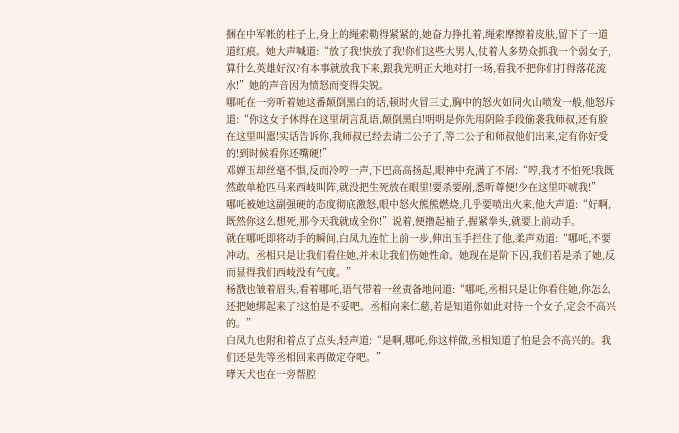捆在中军帐的柱子上,身上的绳索勒得紧紧的,她奋力挣扎着,绳索摩擦着皮肤,留下了一道道红痕。她大声喊道:“放了我!快放了我!你们这些大男人,仗着人多势众抓我一个弱女子,算什么英雄好汉?有本事就放我下来,跟我光明正大地对打一场,看我不把你们打得落花流水!”她的声音因为愤怒而变得尖锐。
哪吒在一旁听着她这番颠倒黑白的话,顿时火冒三丈,胸中的怒火如同火山喷发一般,他怒斥道:“你这女子休得在这里胡言乱语,颠倒黑白!明明是你先用阴险手段偷袭我师叔,还有脸在这里叫嚣!实话告诉你,我师叔已经去请二公子了,等二公子和师叔他们出来,定有你好受的!到时候看你还嘴硬!”
邓婵玉却丝毫不惧,反而冷哼一声,下巴高高扬起,眼神中充满了不屑:“哼,我才不怕死!我既然敢单枪匹马来西岐叫阵,就没把生死放在眼里!要杀要剐,悉听尊便!少在这里吓唬我!”
哪吒被她这副强硬的态度彻底激怒,眼中怒火熊熊燃烧,几乎要喷出火来,他大声道:“好啊,既然你这么想死,那今天我就成全你!”说着,便撸起袖子,握紧拳头,就要上前动手。
就在哪吒即将动手的瞬间,白凤九连忙上前一步,伸出玉手拦住了他,柔声劝道:“哪吒,不要冲动。丞相只是让我们看住她,并未让我们伤她性命。她现在是阶下囚,我们若是杀了她,反而显得我们西岐没有气度。”
杨戬也皱着眉头,看着哪吒,语气带着一丝责备地问道:“哪吒,丞相只是让你看住她,你怎么还把她绑起来了?这怕是不妥吧。丞相向来仁慈,若是知道你如此对待一个女子,定会不高兴的。”
白凤九也附和着点了点头,轻声道:“是啊,哪吒,你这样做,丞相知道了怕是会不高兴的。我们还是先等丞相回来再做定夺吧。”
哮天犬也在一旁帮腔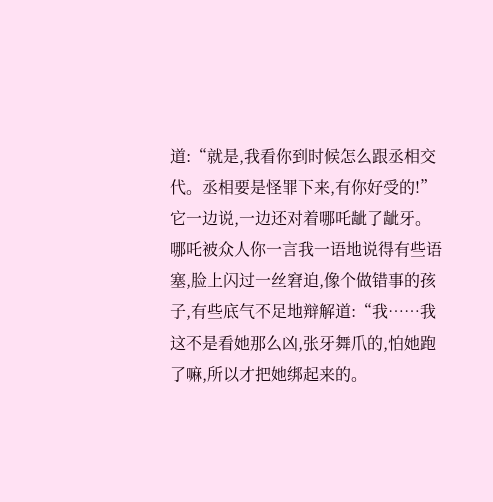道:“就是,我看你到时候怎么跟丞相交代。丞相要是怪罪下来,有你好受的!”它一边说,一边还对着哪吒龇了龇牙。
哪吒被众人你一言我一语地说得有些语塞,脸上闪过一丝窘迫,像个做错事的孩子,有些底气不足地辩解道:“我……我这不是看她那么凶,张牙舞爪的,怕她跑了嘛,所以才把她绑起来的。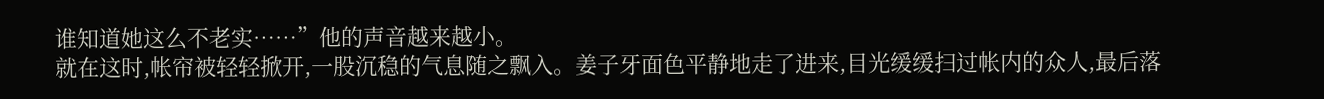谁知道她这么不老实……”他的声音越来越小。
就在这时,帐帘被轻轻掀开,一股沉稳的气息随之飘入。姜子牙面色平静地走了进来,目光缓缓扫过帐内的众人,最后落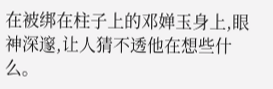在被绑在柱子上的邓婵玉身上,眼神深邃,让人猜不透他在想些什么。